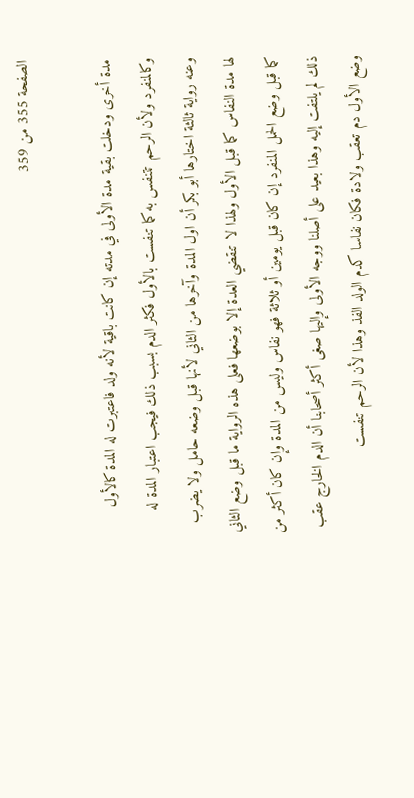الصفحة 355 من 359

مدة أخرى ودخلت بقية مدة الأولى في مدته إن كانت باقية لأنه ولد فاعتبرت له المدة كالأول وكالمنفرد ولأن الرحم تتنفس به كما تنفست بالأول فكثر الدم بسبب ذلك فيجب اعتبار المدة له وعنه رواية ثالثة اختارها أبو بكر أن اول المدة وآخرها من الثاني لأنها قبل وضعه حامل ولا يضرب لها مدة النفاس كما قبل الأول ولهذا لا تنقضي العدة إلا بوضعها فعلى هذه الرواية ما قبل وضع الثاني كما قبل وضع الحمل المنفرد إن كان قبل يومين أو ثلاثة فهو نفاس وليس من المدة وإن كان أكثر من ذلك لم يلتفت إليه وهذا بعيد على أصلنا ووجه الأولى وإليها صغى أكثر أصحابنا أن الدم الخارج عقب وضع الأول دم تعقب ولادة فكان نفاسا كدم الولد الفذ وهذا لأن الرحم تنفست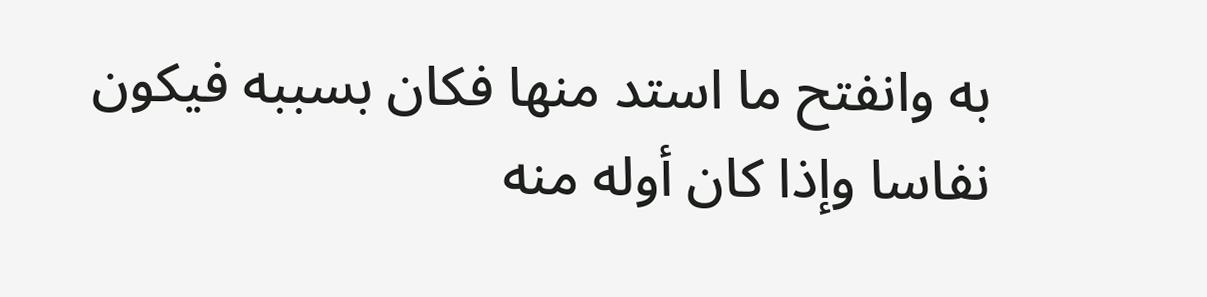به وانفتح ما استد منها فكان بسببه فيكون نفاسا وإذا كان أوله منه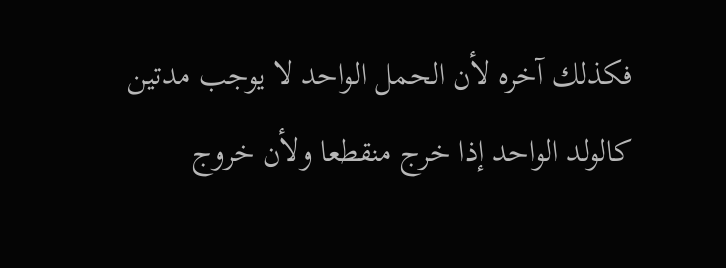فكذلك آخره لأن الحمل الواحد لا يوجب مدتين كالولد الواحد إذا خرج منقطعا ولأن خروج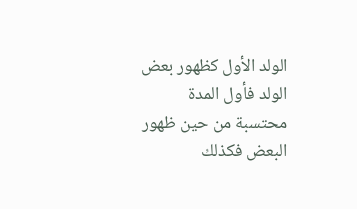الولد الأول كظهور بعض الولد فأول المدة محتسبة من حين ظهور البعض فكذلك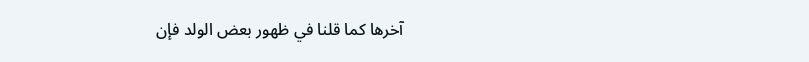آخرها كما قلنا في ظهور بعض الولد فإن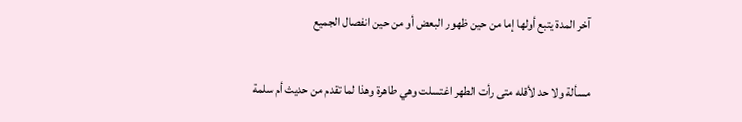آخر المدة يتبع أولها إما من حين ظهور البعض أو من حين انفصال الجميع

مسألة ولا حد لأقله متى رأت الطهر اغتسلت وهي طاهرة وهذا لما تقدم من حديث أم سلمة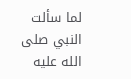لما سألت النبي صلى الله عليه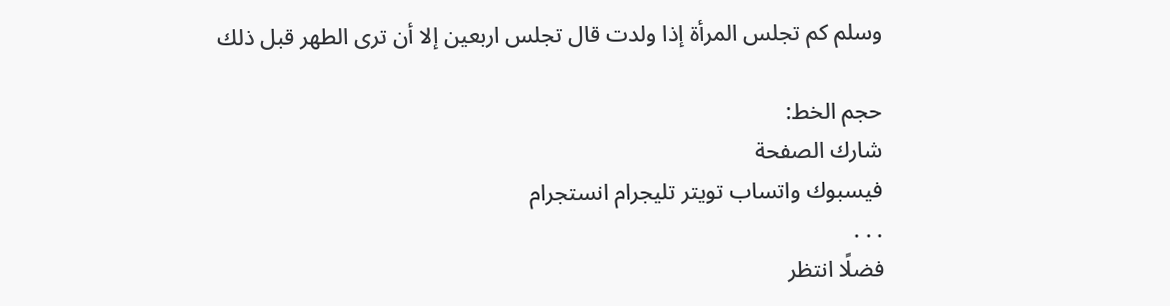وسلم كم تجلس المرأة إذا ولدت قال تجلس اربعين إلا أن ترى الطهر قبل ذلك

حجم الخط:
شارك الصفحة
فيسبوك واتساب تويتر تليجرام انستجرام
. . .
فضلًا انتظر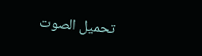تحميل الصوت